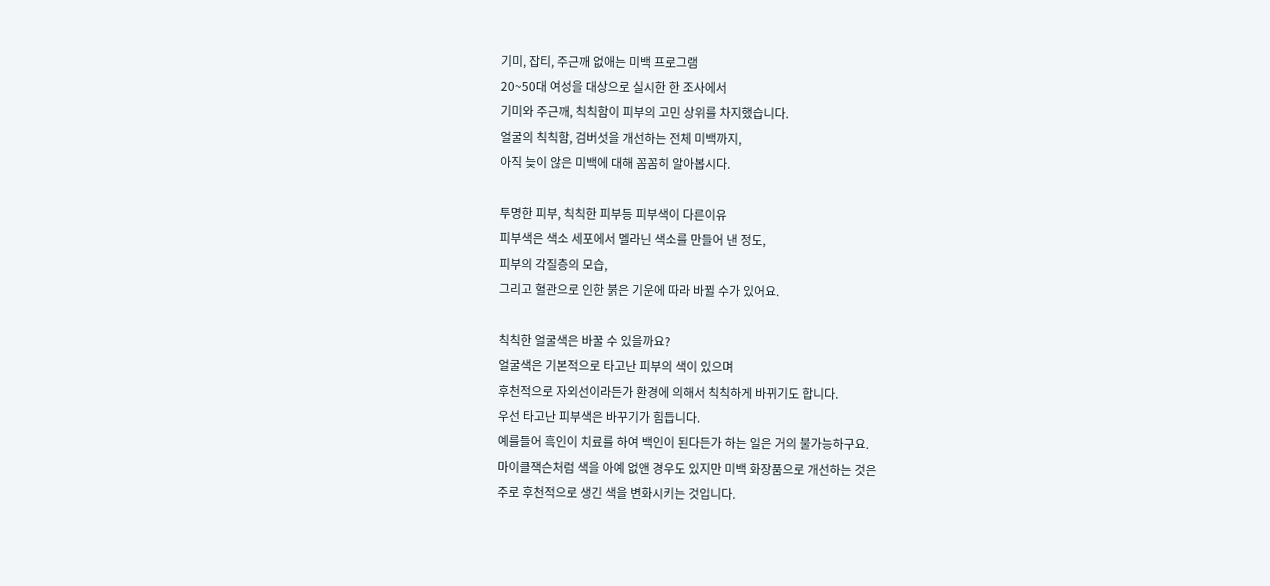기미, 잡티, 주근깨 없애는 미백 프로그램
20~50대 여성을 대상으로 실시한 한 조사에서
기미와 주근깨, 칙칙함이 피부의 고민 상위를 차지했습니다.
얼굴의 칙칙함, 검버섯을 개선하는 전체 미백까지,
아직 늦이 않은 미백에 대해 꼼꼼히 알아봅시다.

투명한 피부, 칙칙한 피부등 피부색이 다른이유
피부색은 색소 세포에서 멜라닌 색소를 만들어 낸 정도,
피부의 각질층의 모습,
그리고 혈관으로 인한 붉은 기운에 따라 바뀔 수가 있어요.

칙칙한 얼굴색은 바꿀 수 있을까요?
얼굴색은 기본적으로 타고난 피부의 색이 있으며
후천적으로 자외선이라든가 환경에 의해서 칙칙하게 바뀌기도 합니다.
우선 타고난 피부색은 바꾸기가 힘듭니다.
예를들어 흑인이 치료를 하여 백인이 된다든가 하는 일은 거의 불가능하구요.
마이클잭슨처럼 색을 아예 없앤 경우도 있지만 미백 화장품으로 개선하는 것은
주로 후천적으로 생긴 색을 변화시키는 것입니다.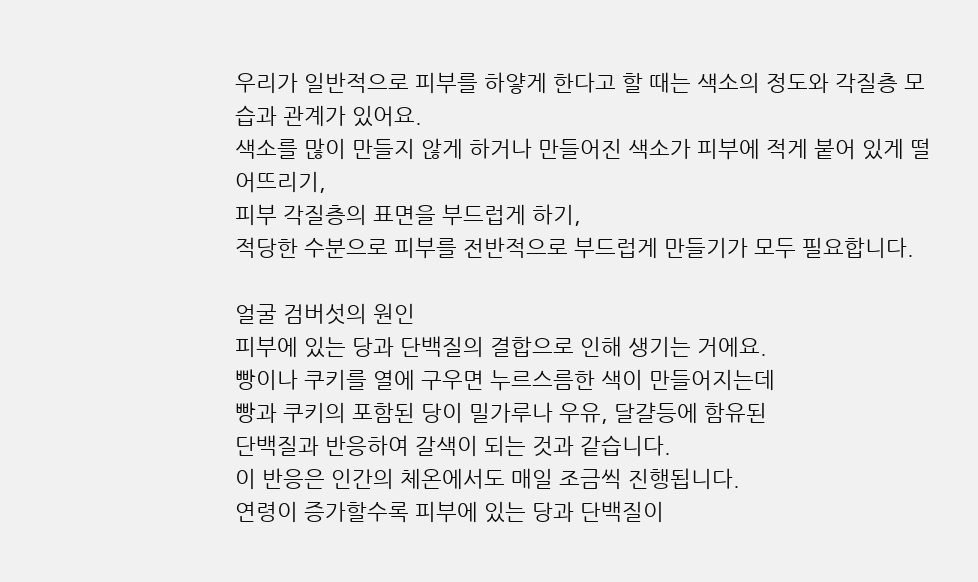우리가 일반적으로 피부를 하얗게 한다고 할 때는 색소의 정도와 각질층 모습과 관계가 있어요.
색소를 많이 만들지 않게 하거나 만들어진 색소가 피부에 적게 붙어 있게 떨어뜨리기,
피부 각질층의 표면을 부드럽게 하기,
적당한 수분으로 피부를 전반적으로 부드럽게 만들기가 모두 필요합니다.

얼굴 검버섯의 원인
피부에 있는 당과 단백질의 결합으로 인해 생기는 거에요.
빵이나 쿠키를 열에 구우면 누르스름한 색이 만들어지는데
빵과 쿠키의 포함된 당이 밀가루나 우유, 달걀등에 함유된
단백질과 반응하여 갈색이 되는 것과 같습니다.
이 반응은 인간의 체온에서도 매일 조금씩 진행됩니다.
연령이 증가할수록 피부에 있는 당과 단백질이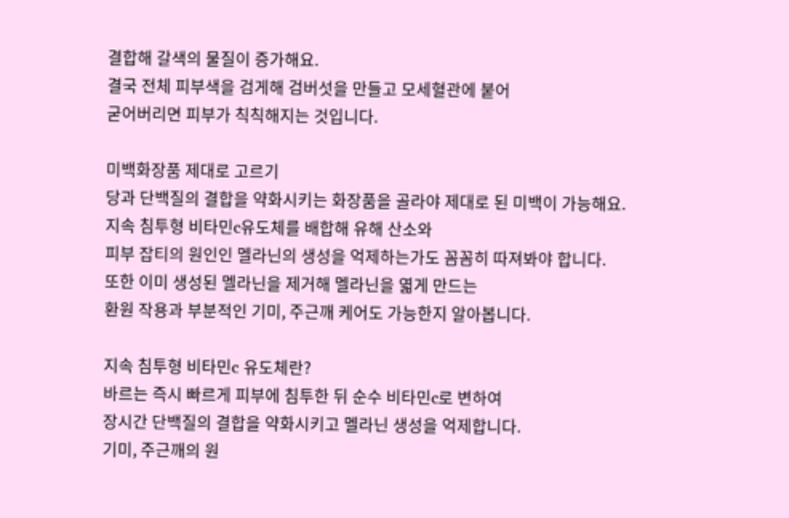결합해 갈색의 물질이 증가해요.
결국 전체 피부색을 검게해 검버섯을 만들고 모세혈관에 붙어
굳어버리면 피부가 칙칙해지는 것입니다.

미백화장품 제대로 고르기
당과 단백질의 결합을 약화시키는 화장품을 골라야 제대로 된 미백이 가능해요.
지속 침투형 비타민c유도체를 배합해 유해 산소와
피부 잡티의 원인인 멜라닌의 생성을 억제하는가도 꼼꼼히 따져봐야 합니다.
또한 이미 생성된 멜라닌을 제거해 멜라닌을 엷게 만드는
환원 작용과 부분적인 기미, 주근깨 케어도 가능한지 알아봅니다.

지속 침투형 비타민c 유도체란?
바르는 즉시 빠르게 피부에 침투한 뒤 순수 비타민c로 변하여
장시간 단백질의 결합을 약화시키고 멜라닌 생성을 억제합니다.
기미, 주근깨의 원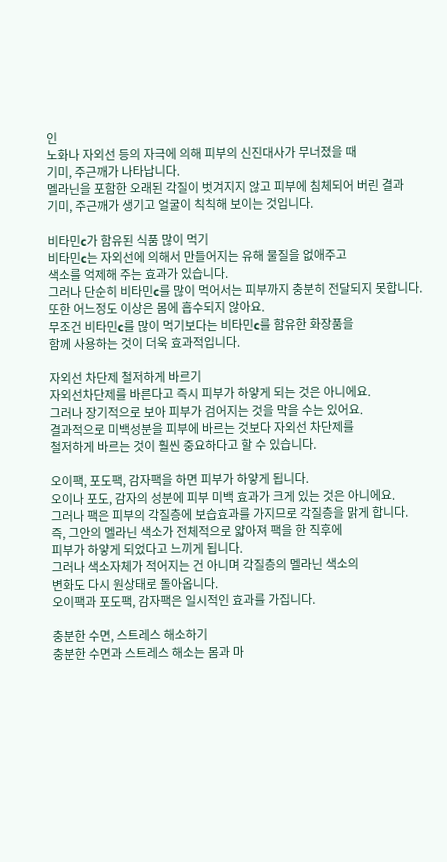인
노화나 자외선 등의 자극에 의해 피부의 신진대사가 무너졌을 때
기미, 주근깨가 나타납니다.
멜라닌을 포함한 오래된 각질이 벗겨지지 않고 피부에 침체되어 버린 결과
기미, 주근깨가 생기고 얼굴이 칙칙해 보이는 것입니다.

비타민c가 함유된 식품 많이 먹기
비타민c는 자외선에 의해서 만들어지는 유해 물질을 없애주고
색소를 억제해 주는 효과가 있습니다.
그러나 단순히 비타민c를 많이 먹어서는 피부까지 충분히 전달되지 못합니다.
또한 어느정도 이상은 몸에 흡수되지 않아요.
무조건 비타민c를 많이 먹기보다는 비타민c를 함유한 화장품을
함께 사용하는 것이 더욱 효과적입니다.

자외선 차단제 철저하게 바르기
자외선차단제를 바른다고 즉시 피부가 하얗게 되는 것은 아니에요.
그러나 장기적으로 보아 피부가 검어지는 것을 막을 수는 있어요.
결과적으로 미백성분을 피부에 바르는 것보다 자외선 차단제를
철저하게 바르는 것이 훨씬 중요하다고 할 수 있습니다.

오이팩, 포도팩, 감자팩을 하면 피부가 하얗게 됩니다.
오이나 포도, 감자의 성분에 피부 미백 효과가 크게 있는 것은 아니에요.
그러나 팩은 피부의 각질층에 보습효과를 가지므로 각질층을 맑게 합니다.
즉, 그안의 멜라닌 색소가 전체적으로 얇아져 팩을 한 직후에
피부가 하얗게 되었다고 느끼게 됩니다.
그러나 색소자체가 적어지는 건 아니며 각질층의 멜라닌 색소의
변화도 다시 원상태로 돌아옵니다.
오이팩과 포도팩, 감자팩은 일시적인 효과를 가집니다.

충분한 수면, 스트레스 해소하기
충분한 수면과 스트레스 해소는 몸과 마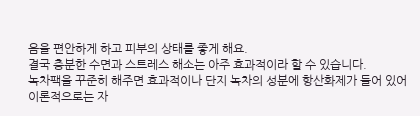음을 편안하게 하고 피부의 상태를 좋게 해요.
결국 충분한 수면과 스트레스 해소는 아주 효과적이라 할 수 있습니다.
녹차팩을 꾸준히 해주면 효과적이나 단지 녹차의 성분에 항산화제가 들어 있어
이론적으로는 자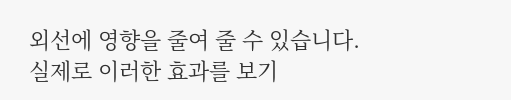외선에 영향을 줄여 줄 수 있습니다.
실제로 이러한 효과를 보기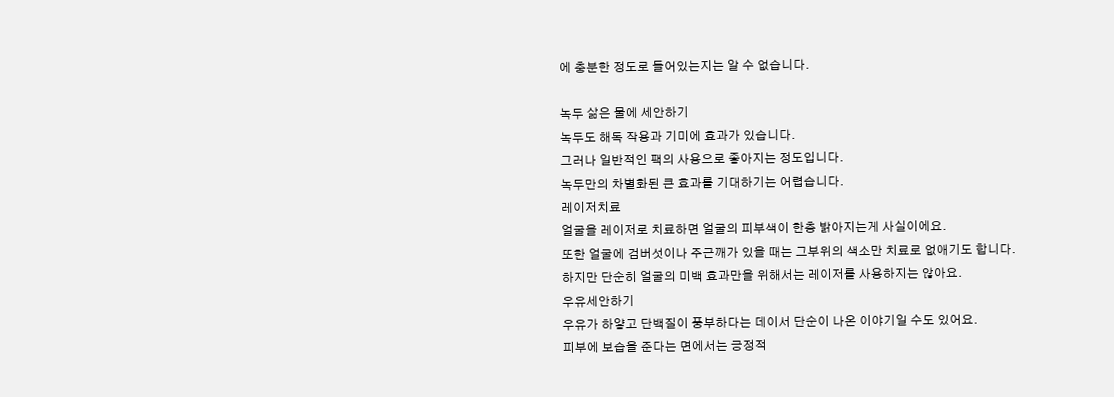에 충분한 정도로 들어있는지는 알 수 없습니다.

녹두 삶은 물에 세안하기
녹두도 해독 작용과 기미에 효과가 있습니다.
그러나 일반적인 팩의 사용으로 좋아지는 정도입니다.
녹두만의 차별화된 큰 효과를 기대하기는 어렵습니다.
레이저치료
얼굴을 레이저로 치료하면 얼굴의 피부색이 한층 밝아지는게 사실이에요.
또한 얼굴에 검버섯이나 주근깨가 있을 때는 그부위의 색소만 치료로 없애기도 합니다.
하지만 단순히 얼굴의 미백 효과만을 위해서는 레이저를 사용하지는 않아요.
우유세안하기
우유가 하얗고 단백질이 풍부하다는 데이서 단순이 나온 이야기일 수도 있어요.
피부에 보습을 준다는 면에서는 긍정적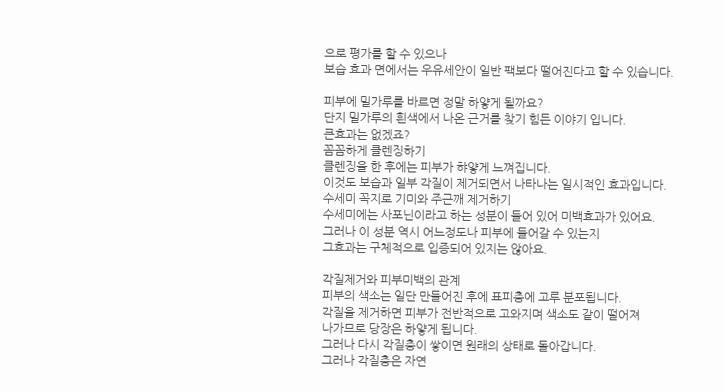으로 평가를 할 수 있으나
보습 효과 면에서는 우유세안이 일반 팩보다 떨어진다고 할 수 있습니다.

피부에 밀가루를 바르면 정말 하얗게 될까요?
단지 밀가루의 흰색에서 나온 근거를 찾기 힘든 이야기 입니다.
큰효과는 없겠죠?
꼼꼼하게 클렌징하기
클렌징을 한 후에는 피부가 햐얗게 느껴집니다.
이것도 보습과 일부 각질이 제거되면서 나타나는 일시적인 효과입니다.
수세미 꼭지로 기미와 주근깨 제거하기
수세미에는 사포닌이라고 하는 성분이 들어 있어 미백효과가 있어요.
그러나 이 성분 역시 어느정도나 피부에 들어갈 수 있는지
그효과는 구체적으로 입증되어 있지는 않아요.

각질제거와 피부미백의 관계
피부의 색소는 일단 만들어진 후에 표피층에 고루 분포됩니다.
각질을 제거하면 피부가 전반적으로 고와지며 색소도 같이 떨어져
나가므로 당장은 하얗게 됩니다.
그러나 다시 각질층이 쌓이면 원래의 상태로 돌아갑니다.
그러나 각질층은 자연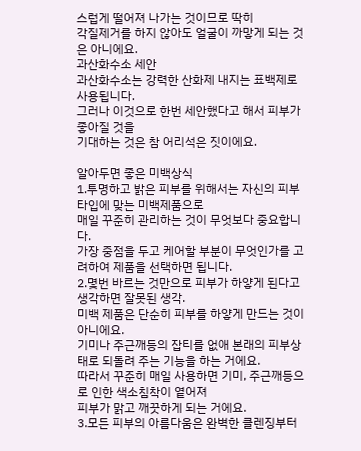스럽게 떨어져 나가는 것이므로 딱히
각질제거를 하지 않아도 얼굴이 까맣게 되는 것은 아니에요.
과산화수소 세안
과산화수소는 강력한 산화제 내지는 표백제로 사용됩니다.
그러나 이것으로 한번 세안했다고 해서 피부가 좋아질 것을
기대하는 것은 참 어리석은 짓이에요.

알아두면 좋은 미백상식
1.투명하고 밝은 피부를 위해서는 자신의 피부 타입에 맞는 미백제품으로
매일 꾸준히 관리하는 것이 무엇보다 중요합니다.
가장 중점을 두고 케어할 부분이 무엇인가를 고려하여 제품을 선택하면 됩니다.
2.몇번 바르는 것만으로 피부가 하얗게 된다고 생각하면 잘못된 생각.
미백 제품은 단순히 피부를 하얗게 만드는 것이 아니에요.
기미나 주근깨등의 잡티를 없애 본래의 피부상태로 되돌려 주는 기능을 하는 거에요.
따라서 꾸준히 매일 사용하면 기미, 주근깨등으로 인한 색소침착이 옅어져
피부가 맑고 깨끗하게 되는 거에요.
3.모든 피부의 아름다움은 완벽한 클렌징부터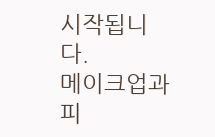시작됩니다.
메이크업과 피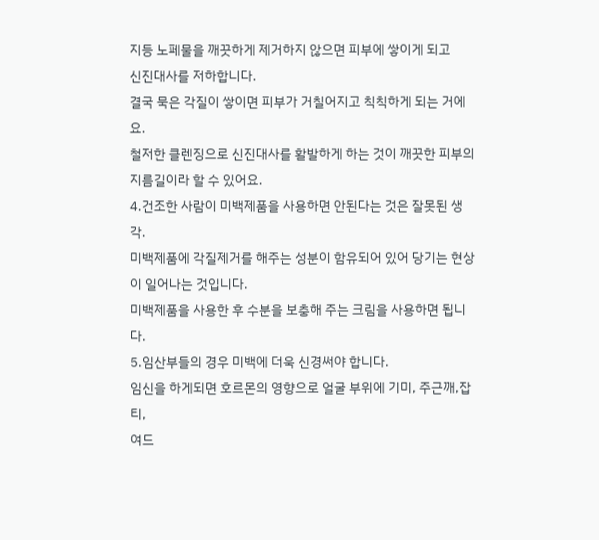지등 노페물을 깨끗하게 제거하지 않으면 피부에 쌓이게 되고
신진대사를 저하합니다.
결국 묵은 각질이 쌓이면 피부가 거칠어지고 칙칙하게 되는 거에요.
철저한 클렌징으로 신진대사를 활발하게 하는 것이 깨끗한 피부의 지름길이라 할 수 있어요.
4.건조한 사람이 미백제품을 사용하면 안된다는 것은 잘못된 생각.
미백제품에 각질제거를 해주는 성분이 함유되어 있어 당기는 현상이 일어나는 것입니다.
미백제품을 사용한 후 수분을 보충해 주는 크림을 사용하면 됩니다.
5.임산부들의 경우 미백에 더욱 신경써야 합니다.
임신을 하게되면 호르몬의 영향으로 얼굴 부위에 기미, 주근깨,잡티,
여드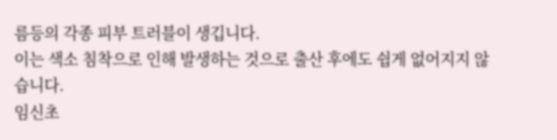름등의 각종 피부 트러블이 생깁니다.
이는 색소 침착으로 인해 발생하는 것으로 출산 후에도 쉽게 없어지지 않습니다.
임신초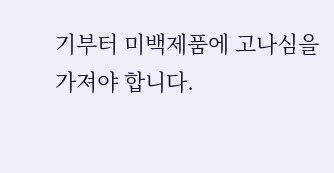기부터 미백제품에 고나심을 가져야 합니다.